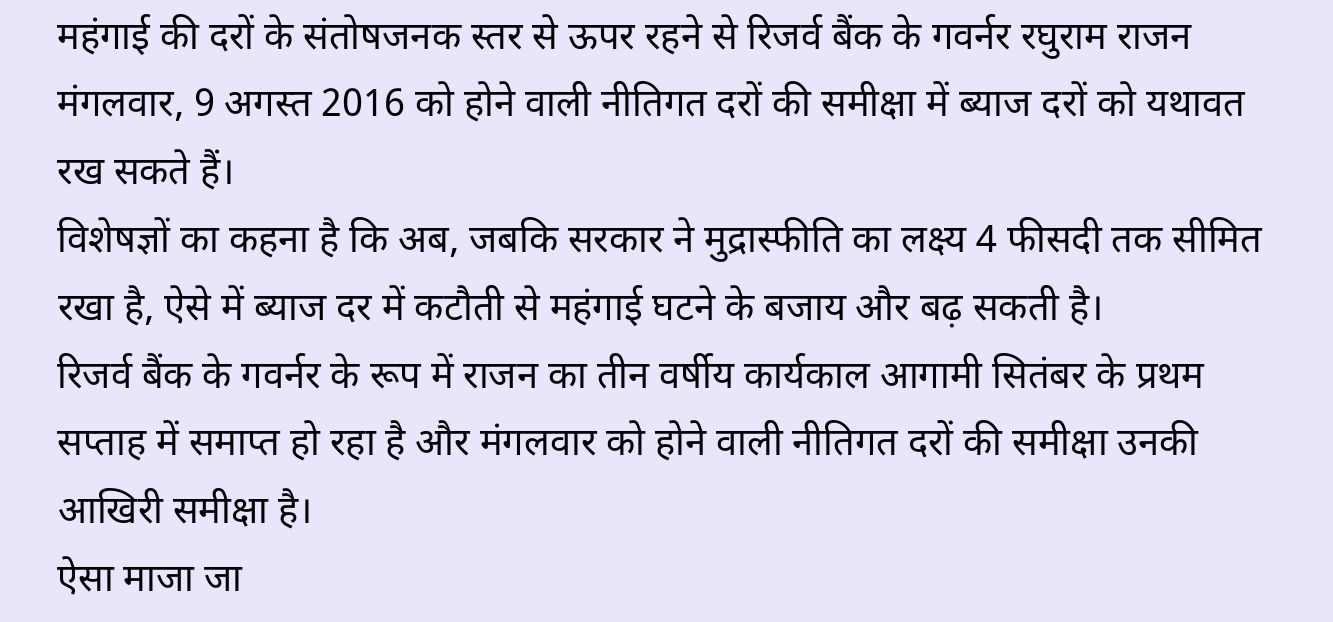महंगाई की दरों के संतोषजनक स्तर से ऊपर रहने से रिजर्व बैंक के गवर्नर रघुराम राजन मंगलवार, 9 अगस्त 2016 को होने वाली नीतिगत दरों की समीक्षा में ब्याज दरों को यथावत रख सकते हैं।
विशेषज्ञों का कहना है कि अब, जबकि सरकार ने मुद्रास्फीति का लक्ष्य 4 फीसदी तक सीमित रखा है, ऐसे में ब्याज दर में कटौती से महंगाई घटने के बजाय और बढ़ सकती है।
रिजर्व बैंक के गवर्नर के रूप में राजन का तीन वर्षीय कार्यकाल आगामी सितंबर के प्रथम सप्ताह में समाप्त हो रहा है और मंगलवार को होने वाली नीतिगत दरों की समीक्षा उनकी आखिरी समीक्षा है।
ऐसा माजा जा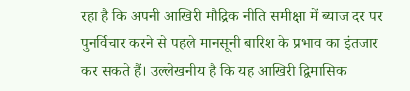रहा है कि अपनी आखिरी मौद्रिक नीति समीक्षा में ब्याज दर पर पुनर्विचार करने से पहले मानसूनी बारिश के प्रभाव का इंतजार कर सकते हैं। उल्लेखनीय है कि यह आखिरी द्विमासिक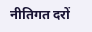नीतिगत दरों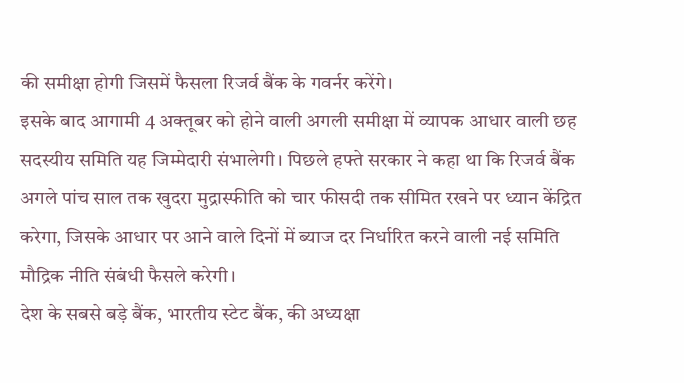की समीक्षा होगी जिसमें फैसला रिजर्व बैंक के गवर्नर करेंगे।
इसके बाद आगामी 4 अक्तूबर को होने वाली अगली समीक्षा में व्यापक आधार वाली छह सदस्यीय समिति यह जिम्मेदारी संभालेगी। पिछले हफ्ते सरकार ने कहा था कि रिजर्व बैंक अगले पांच साल तक खुदरा मुद्रास्फीति को चार फीसदी तक सीमित रखने पर ध्यान केंद्रित करेगा, जिसके आधार पर आने वाले दिनों में ब्याज दर निर्धारित करने वाली नई समिति मौद्रिक नीति संबंधी फैसले करेगी।
देश के सबसे बड़े बैंक, भारतीय स्टेट बैंक, की अध्यक्षा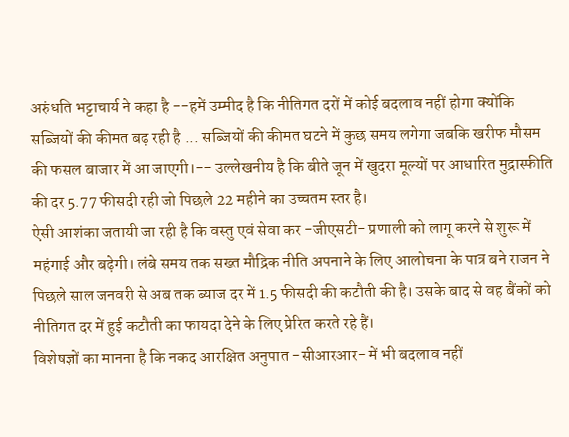अरुंधति भट्टाचार्य ने कहा है --हमें उम्मीद है कि नीतिगत दरों में कोई बदलाव नहीं होगा क्योंकि सब्जियों की कीमत बढ़ रही है ... सब्जियों की कीमत घटने में कुछ समय लगेगा जबकि खरीफ मौसम की फसल बाजार में आ जाएगी।-- उल्लेखनीय है कि बीते जून में खुदरा मूल्यों पर आधारित मुद्रास्फीति की दर 5.77 फीसदी रही जो पिछले 22 महीने का उच्चतम स्तर है।
ऐसी आशंका जतायी जा रही है कि वस्तु एवं सेवा कर -जीएसटी- प्रणाली को लागू करने से शुरू में महंगाई और बढ़ेगी। लंबे समय तक सख्त मौद्रिक नीति अपनाने के लिए आलोचना के पात्र बने राजन ने पिछले साल जनवरी से अब तक ब्याज दर में 1.5 फीसदी की कटौती की है। उसके बाद से वह बैंकों को नीतिगत दर में हुई कटौती का फायदा देने के लिए प्रेरित करते रहे हैं।
विशेषज्ञों का मानना है कि नकद आरक्षित अनुपात -सीआरआर- में भी बदलाव नहीं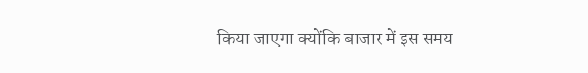किया जाएगा क्योंकि बाजार में इस समय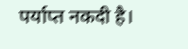पर्याप्त नकदी है।